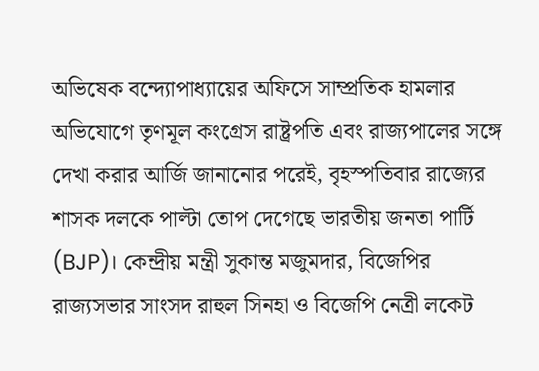অভিষেক বন্দ্যোপাধ্যায়ের অফিসে সাম্প্রতিক হামলার অভিযোগে তৃণমূল কংগ্রেস রাষ্ট্রপতি এবং রাজ্যপালের সঙ্গে দেখা করার আর্জি জানানোর পরেই, বৃহস্পতিবার রাজ্যের শাসক দলকে পাল্টা তোপ দেগেছে ভারতীয় জনতা পার্টি (BJP)। কেন্দ্রীয় মন্ত্রী সুকান্ত মজুমদার, বিজেপির রাজ্যসভার সাংসদ রাহুল সিনহা ও বিজেপি নেত্রী লকেট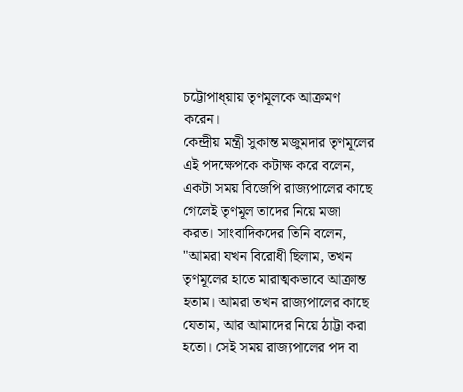চট্টোপাধ্য়ায় তৃণমূলকে আক্রমণ করেন।
কেন্দ্রীয় মন্ত্রী সুকান্ত মজুমদার তৃণমূলের এই পদক্ষেপকে কটাক্ষ করে বলেন, একটা সময় বিজেপি রাজ্যপালের কাছে গেলেই তৃণমূল তাদের নিয়ে মজা করত। সাংবাদিকদের তিনি বলেন, "আমরা যখন বিরোধী ছিলাম, তখন তৃণমূলের হাতে মারাত্মকভাবে আক্রান্ত হতাম। আমরা তখন রাজ্যপালের কাছে যেতাম, আর আমাদের নিয়ে ঠাট্টা করা হতো। সেই সময় রাজ্যপালের পদ বা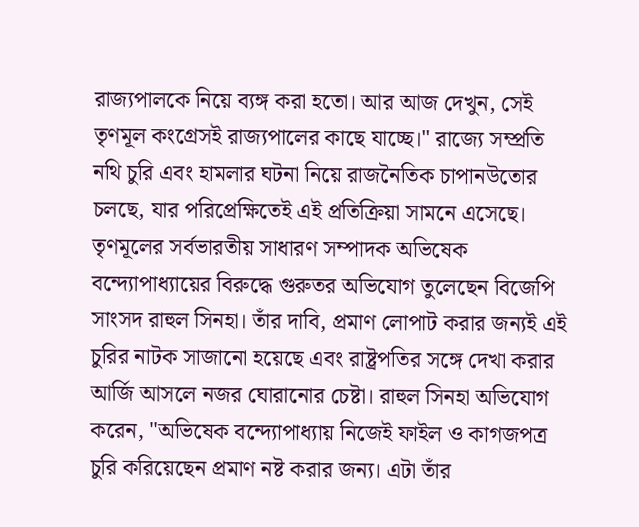রাজ্যপালকে নিয়ে ব্যঙ্গ করা হতো। আর আজ দেখুন, সেই তৃণমূল কংগ্রেসই রাজ্যপালের কাছে যাচ্ছে।" রাজ্যে সম্প্রতি নথি চুরি এবং হামলার ঘটনা নিয়ে রাজনৈতিক চাপানউতোর চলছে, যার পরিপ্রেক্ষিতেই এই প্রতিক্রিয়া সামনে এসেছে।
তৃণমূলের সর্বভারতীয় সাধারণ সম্পাদক অভিষেক বন্দ্যোপাধ্যায়ের বিরুদ্ধে গুরুতর অভিযোগ তুলেছেন বিজেপি সাংসদ রাহুল সিনহা। তাঁর দাবি, প্রমাণ লোপাট করার জন্যই এই চুরির নাটক সাজানো হয়েছে এবং রাষ্ট্রপতির সঙ্গে দেখা করার আর্জি আসলে নজর ঘোরানোর চেষ্টা। রাহুল সিনহা অভিযোগ করেন, "অভিষেক বন্দ্যোপাধ্যায় নিজেই ফাইল ও কাগজপত্র চুরি করিয়েছেন প্রমাণ নষ্ট করার জন্য। এটা তাঁর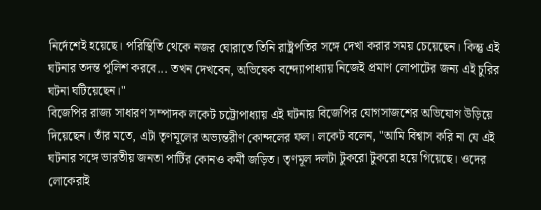নির্দেশেই হয়েছে। পরিস্থিতি থেকে নজর ঘোরাতে তিনি রাষ্ট্রপতির সঙ্গে দেখা করার সময় চেয়েছেন। কিন্তু এই ঘটনার তদন্ত পুলিশ করবে... তখন দেখবেন, অভিষেক বন্দ্যোপাধ্যায় নিজেই প্রমাণ লোপাটের জন্য এই চুরির ঘটনা ঘটিয়েছেন।"
বিজেপির রাজ্য সাধারণ সম্পাদক লকেট চট্টোপাধ্যায় এই ঘটনায় বিজেপির যোগসাজশের অভিযোগ উড়িয়ে দিয়েছেন। তাঁর মতে, এটা তৃণমূলের অভ্যন্তরীণ কোন্দলের ফল। লকেট বলেন, "আমি বিশ্বাস করি না যে এই ঘটনার সঙ্গে ভারতীয় জনতা পার্টির কোনও কর্মী জড়িত। তৃণমূল দলটা টুকরো টুকরো হয়ে গিয়েছে। ওদের লোকেরাই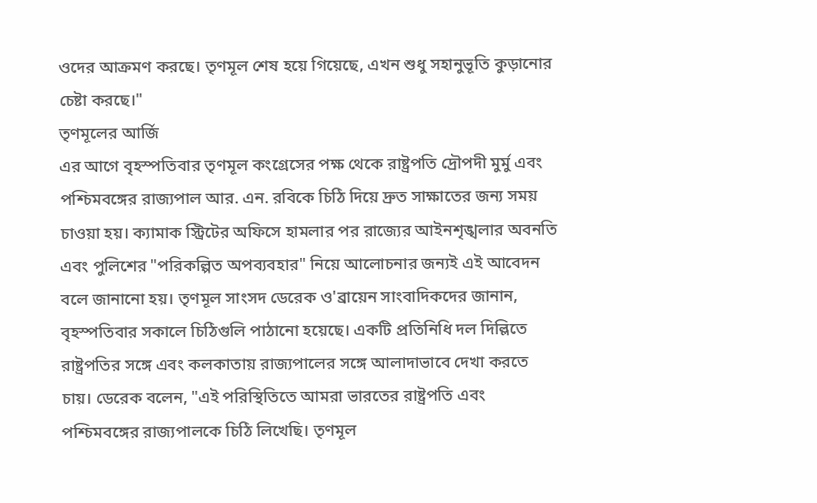ওদের আক্রমণ করছে। তৃণমূল শেষ হয়ে গিয়েছে, এখন শুধু সহানুভূতি কুড়ানোর চেষ্টা করছে।"
তৃণমূলের আর্জি
এর আগে বৃহস্পতিবার তৃণমূল কংগ্রেসের পক্ষ থেকে রাষ্ট্রপতি দ্রৌপদী মুর্মু এবং পশ্চিমবঙ্গের রাজ্যপাল আর. এন. রবিকে চিঠি দিয়ে দ্রুত সাক্ষাতের জন্য সময় চাওয়া হয়। ক্যামাক স্ট্রিটের অফিসে হামলার পর রাজ্যের আইনশৃঙ্খলার অবনতি এবং পুলিশের "পরিকল্পিত অপব্যবহার" নিয়ে আলোচনার জন্যই এই আবেদন বলে জানানো হয়। তৃণমূল সাংসদ ডেরেক ও'ব্রায়েন সাংবাদিকদের জানান, বৃহস্পতিবার সকালে চিঠিগুলি পাঠানো হয়েছে। একটি প্রতিনিধি দল দিল্লিতে রাষ্ট্রপতির সঙ্গে এবং কলকাতায় রাজ্যপালের সঙ্গে আলাদাভাবে দেখা করতে চায়। ডেরেক বলেন, "এই পরিস্থিতিতে আমরা ভারতের রাষ্ট্রপতি এবং পশ্চিমবঙ্গের রাজ্যপালকে চিঠি লিখেছি। তৃণমূল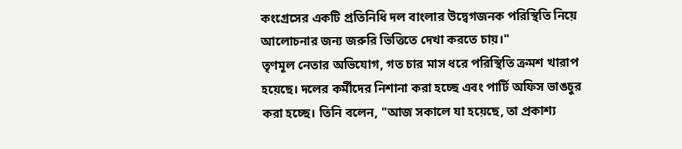কংগ্রেসের একটি প্রতিনিধি দল বাংলার উদ্বেগজনক পরিস্থিতি নিয়ে আলোচনার জন্য জরুরি ভিত্তিতে দেখা করতে চায়।"
তৃণমূল নেতার অভিযোগ, গত চার মাস ধরে পরিস্থিতি ক্রমশ খারাপ হয়েছে। দলের কর্মীদের নিশানা করা হচ্ছে এবং পার্টি অফিস ভাঙচুর করা হচ্ছে। তিনি বলেন, "আজ সকালে যা হয়েছে, তা প্রকাশ্য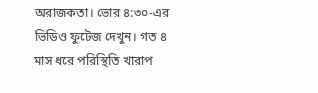অরাজকতা। ভোর ৪:৩০-এর ভিডিও ফুটেজ দেখুন। গত ৪ মাস ধরে পরিস্থিতি খারাপ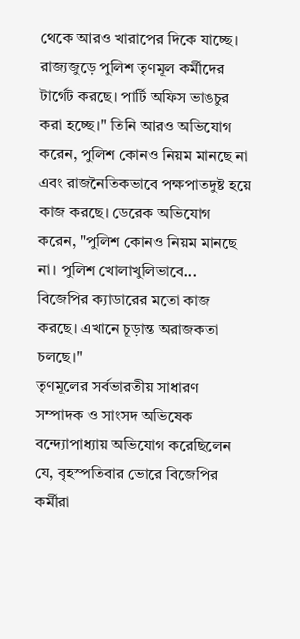থেকে আরও খারাপের দিকে যাচ্ছে। রাজ্যজুড়ে পুলিশ তৃণমূল কর্মীদের টার্গেট করছে। পার্টি অফিস ভাঙচুর করা হচ্ছে।" তিনি আরও অভিযোগ করেন, পুলিশ কোনও নিয়ম মানছে না এবং রাজনৈতিকভাবে পক্ষপাতদুষ্ট হয়ে কাজ করছে। ডেরেক অভিযোগ করেন, "পুলিশ কোনও নিয়ম মানছে না। পুলিশ খোলাখুলিভাবে... বিজেপির ক্যাডারের মতো কাজ করছে। এখানে চূড়ান্ত অরাজকতা চলছে।"
তৃণমূলের সর্বভারতীয় সাধারণ সম্পাদক ও সাংসদ অভিষেক বন্দ্যোপাধ্যায় অভিযোগ করেছিলেন যে, বৃহস্পতিবার ভোরে বিজেপির কর্মীরা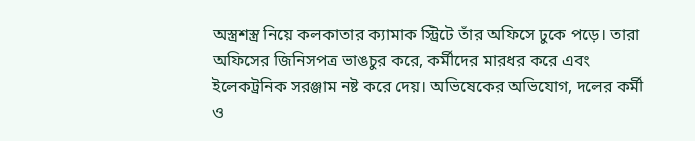অস্ত্রশস্ত্র নিয়ে কলকাতার ক্যামাক স্ট্রিটে তাঁর অফিসে ঢুকে পড়ে। তারা অফিসের জিনিসপত্র ভাঙচুর করে, কর্মীদের মারধর করে এবং ইলেকট্রনিক সরঞ্জাম নষ্ট করে দেয়। অভিষেকের অভিযোগ, দলের কর্মী ও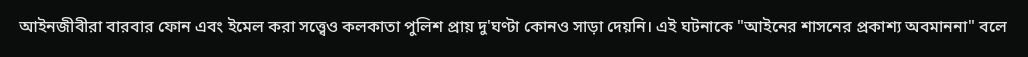আইনজীবীরা বারবার ফোন এবং ইমেল করা সত্ত্বেও কলকাতা পুলিশ প্রায় দু'ঘণ্টা কোনও সাড়া দেয়নি। এই ঘটনাকে "আইনের শাসনের প্রকাশ্য অবমাননা" বলে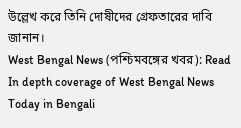উল্লেখ করে তিনি দোষীদের গ্রেফতারের দাবি জানান।
West Bengal News (পশ্চিমবঙ্গের খবর): Read In depth coverage of West Bengal News Today in Bengali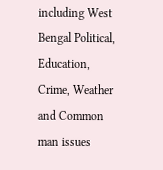including West Bengal Political, Education, Crime, Weather and Common man issues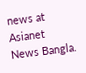news at Asianet News Bangla.